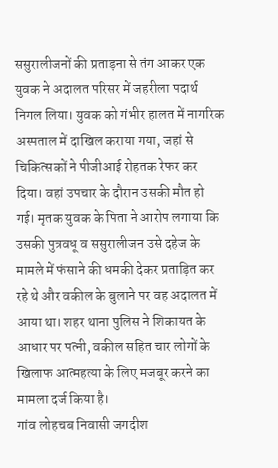ससुरालीजनों की प्रताड़ना से तंग आकर एक युवक ने अदालत परिसर में जहरीला पदार्थ निगल लिया। युवक को गंभीर हालत में नागरिक अस्पताल में दाखिल कराया गया, जहां से चिकित्सकों ने पीजीआई रोहतक रेफर कर दिया। वहां उपचार के दौरान उसकी मौत हो गई। मृतक युवक के पिता ने आरोप लगाया कि उसकी पुत्रवधू व ससुरालीजन उसे दहेज के मामले में फंसाने की धमकी देकर प्रताड़ित कर रहे थे और वकील के बुलाने पर वह अदालत में आया था। शहर थाना पुलिस ने शिकायत के आधार पर पत्नी, वकील सहित चार लोगों के खिलाफ आत्महत्या के लिए मजबूर करने का मामला दर्ज किया है।
गांव लोहचब निवासी जगदीश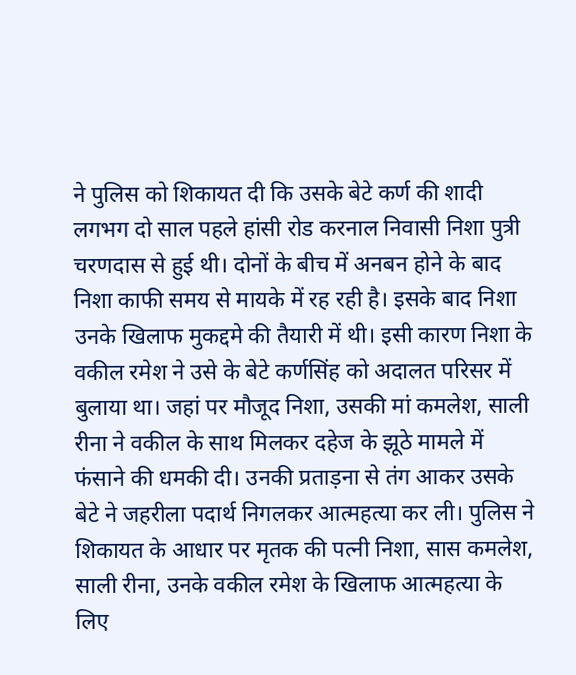ने पुलिस को शिकायत दी कि उसके बेटे कर्ण की शादी लगभग दो साल पहले हांसी रोड करनाल निवासी निशा पुत्री चरणदास से हुई थी। दोनों के बीच में अनबन होने के बाद निशा काफी समय से मायके में रह रही है। इसके बाद निशा उनके खिलाफ मुकद्दमे की तैयारी में थी। इसी कारण निशा के वकील रमेश ने उसे के बेटे कर्णसिंह को अदालत परिसर में बुलाया था। जहां पर मौजूद निशा, उसकी मां कमलेश, साली रीना ने वकील के साथ मिलकर दहेज के झूठे मामले में फंसाने की धमकी दी। उनकी प्रताड़ना से तंग आकर उसके बेटे ने जहरीला पदार्थ निगलकर आत्महत्या कर ली। पुलिस ने शिकायत के आधार पर मृतक की पत्नी निशा, सास कमलेश, साली रीना, उनके वकील रमेश के खिलाफ आत्महत्या के लिए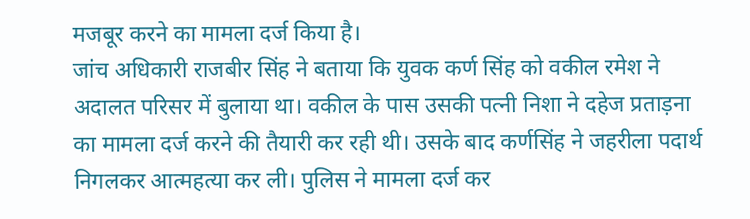मजबूर करने का मामला दर्ज किया है।
जांच अधिकारी राजबीर सिंह ने बताया कि युवक कर्ण सिंह को वकील रमेश ने अदालत परिसर में बुलाया था। वकील के पास उसकी पत्नी निशा ने दहेज प्रताड़ना का मामला दर्ज करने की तैयारी कर रही थी। उसके बाद कर्णसिंह ने जहरीला पदार्थ निगलकर आत्महत्या कर ली। पुलिस ने मामला दर्ज कर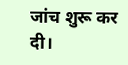जांच शुरू कर दी।